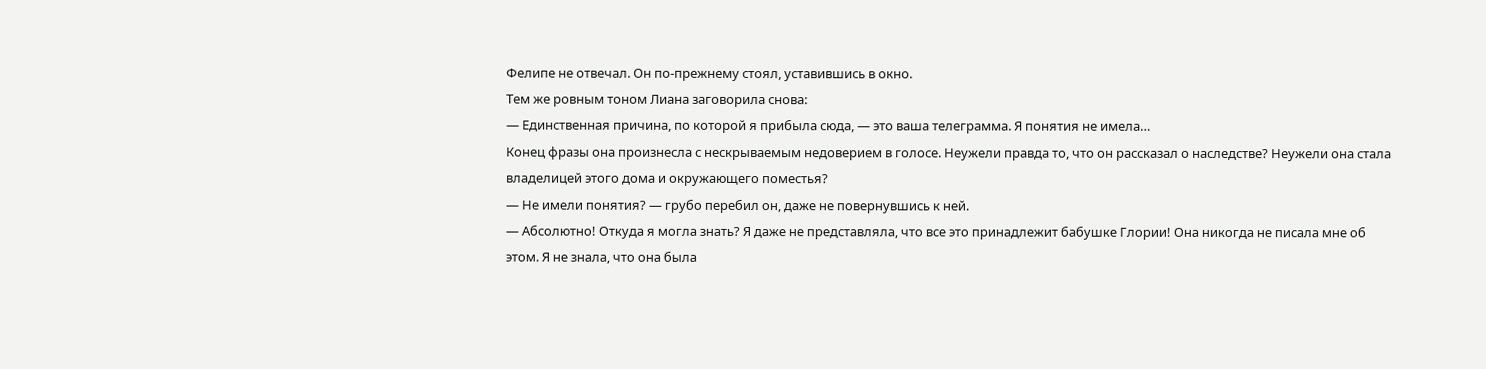Фелипе не отвечал. Он по-прежнему стоял, уставившись в окно.
Тем же ровным тоном Лиана заговорила снова:
— Единственная причина, по которой я прибыла сюда, — это ваша телеграмма. Я понятия не имела…
Конец фразы она произнесла с нескрываемым недоверием в голосе. Неужели правда то, что он рассказал о наследстве? Неужели она стала владелицей этого дома и окружающего поместья?
— Не имели понятия? — грубо перебил он, даже не повернувшись к ней.
— Абсолютно! Откуда я могла знать? Я даже не представляла, что все это принадлежит бабушке Глории! Она никогда не писала мне об этом. Я не знала, что она была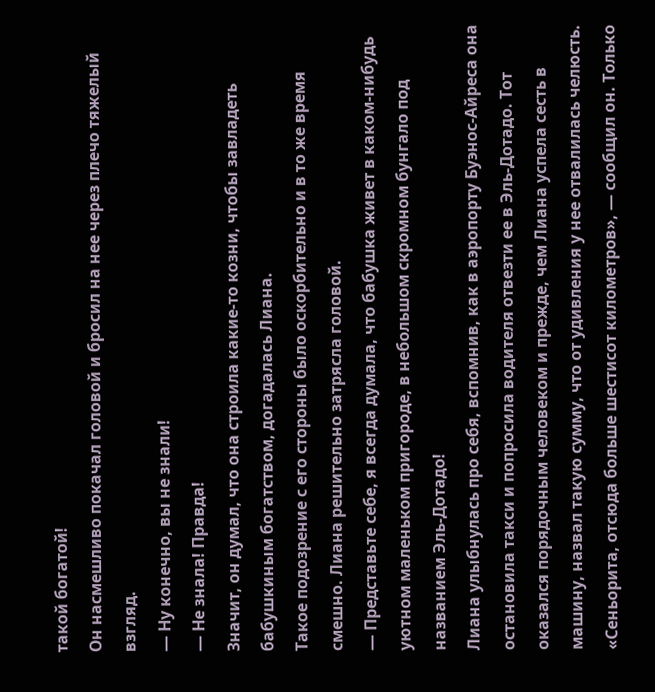такой богатой!
Он насмешливо покачал головой и бросил на нее через плечо тяжелый взгляд.
— Ну конечно, вы не знали!
— Не знала! Правда!
Значит, он думал, что она строила какие-то козни, чтобы завладеть бабушкиным богатством, догадалась Лиана.
Такое подозрение с его стороны было оскорбительно и в то же время смешно. Лиана решительно затрясла головой.
— Представьте себе, я всегда думала, что бабушка живет в каком-нибудь уютном маленьком пригороде, в небольшом скромном бунгало под названием Эль-Дотадо!
Лиана улыбнулась про себя, вспомнив, как в аэропорту Буэнос-Айреса она остановила такси и попросила водителя отвезти ее в Эль-Дотадо. Тот оказался порядочным человеком и прежде, чем Лиана успела сесть в машину, назвал такую сумму, что от удивления у нее отвалилась челюсть. «Сеньорита, отсюда больше шестисот километров», — сообщил он. Только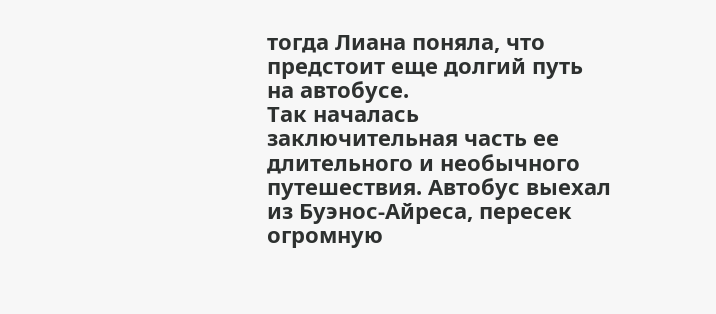тогда Лиана поняла, что предстоит еще долгий путь на автобусе.
Так началась заключительная часть ее длительного и необычного путешествия. Автобус выехал из Буэнос-Айреса, пересек огромную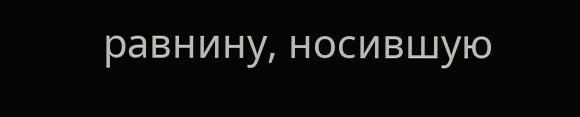равнину, носившую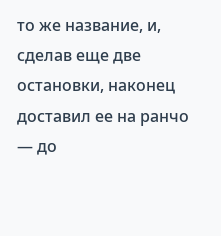то же название, и, сделав еще две остановки, наконец доставил ее на ранчо — до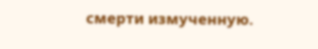смерти измученную.